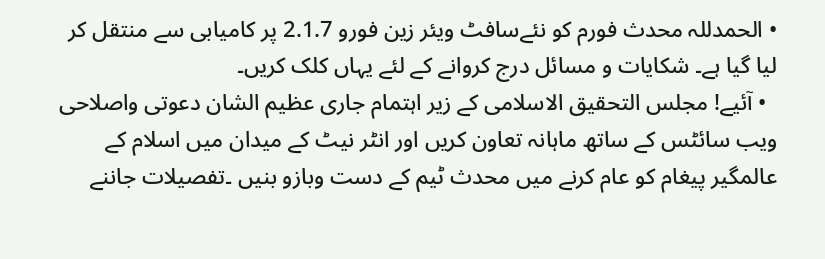• الحمدللہ محدث فورم کو نئےسافٹ ویئر زین فورو 2.1.7 پر کامیابی سے منتقل کر لیا گیا ہے۔ شکایات و مسائل درج کروانے کے لئے یہاں کلک کریں۔
  • آئیے! مجلس التحقیق الاسلامی کے زیر اہتمام جاری عظیم الشان دعوتی واصلاحی ویب سائٹس کے ساتھ ماہانہ تعاون کریں اور انٹر نیٹ کے میدان میں اسلام کے عالمگیر پیغام کو عام کرنے میں محدث ٹیم کے دست وبازو بنیں ۔تفصیلات جاننے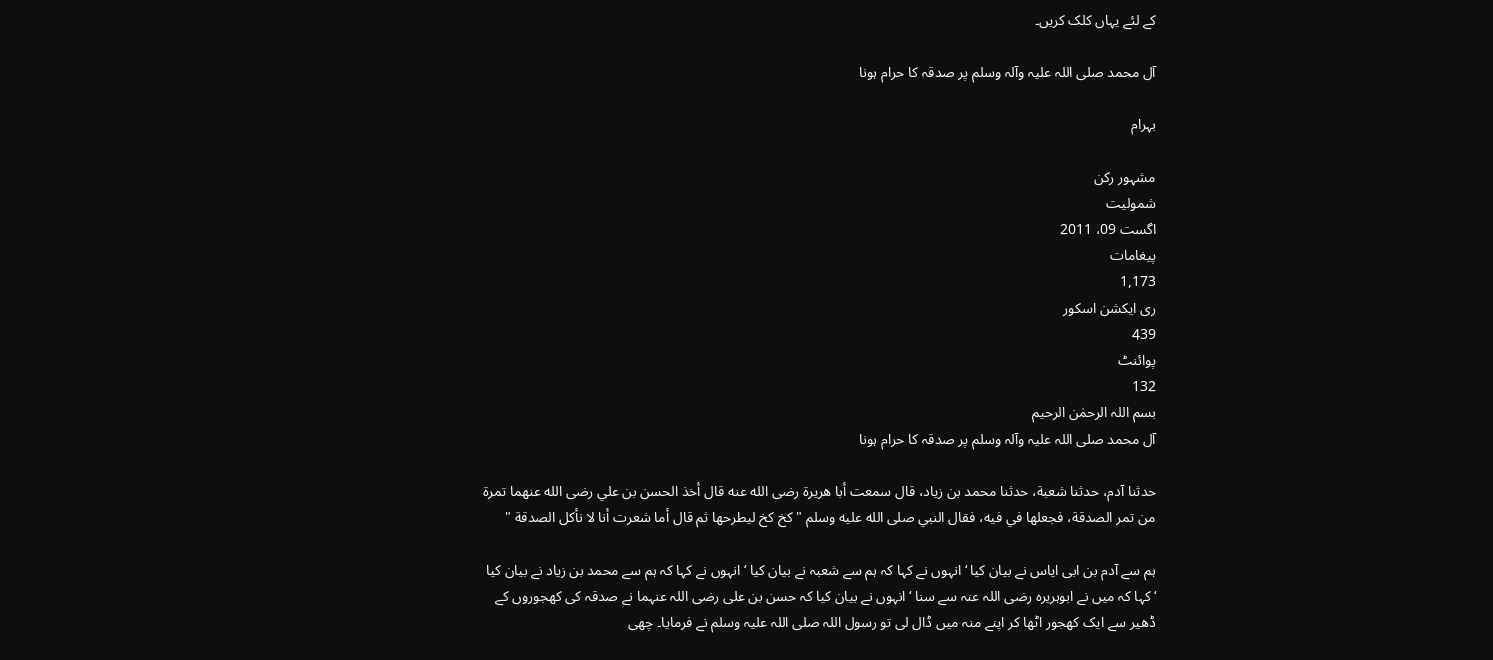کے لئے یہاں کلک کریں۔

آل محمد صلی اللہ علیہ وآلہ وسلم پر صدقہ کا حرام ہونا

بہرام

مشہور رکن
شمولیت
اگست 09، 2011
پیغامات
1,173
ری ایکشن اسکور
439
پوائنٹ
132
بسم اللہ الرحمٰن الرحیم
آل محمد صلی اللہ علیہ وآلہ وسلم پر صدقہ کا حرام ہونا

حدثنا آدم، حدثنا شعبة، حدثنا محمد بن زياد، قال سمعت أبا هريرة رضى الله عنه قال أخذ الحسن بن علي رضى الله عنهما تمرة من تمر الصدقة، فجعلها في فيه، فقال النبي صلى الله عليه وسلم " كخ كخ ليطرحها ثم قال أما شعرت أنا لا نأكل الصدقة "

ہم سے آدم بن ابی ایاس نے بیان کیا ‘ انہوں نے کہا کہ ہم سے شعبہ نے بیان کیا ‘ انہوں نے کہا کہ ہم سے محمد بن زیاد نے بیان کیا ‘ کہا کہ میں نے ابوہریرہ رضی اللہ عنہ سے سنا ‘ انہوں نے بیان کیا کہ حسن بن علی رضی اللہ عنہما نے صدقہ کی کھجوروں کے ڈھیر سے ایک کھجور اٹھا کر اپنے منہ میں ڈال لی تو رسول اللہ صلی اللہ علیہ وسلم نے فرمایا۔ چھی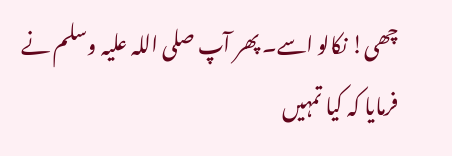چھی! نکالو اسے۔ پھر آپ صلی اللہ علیہ وسلم نے فرمایا کہ کیا تمہیں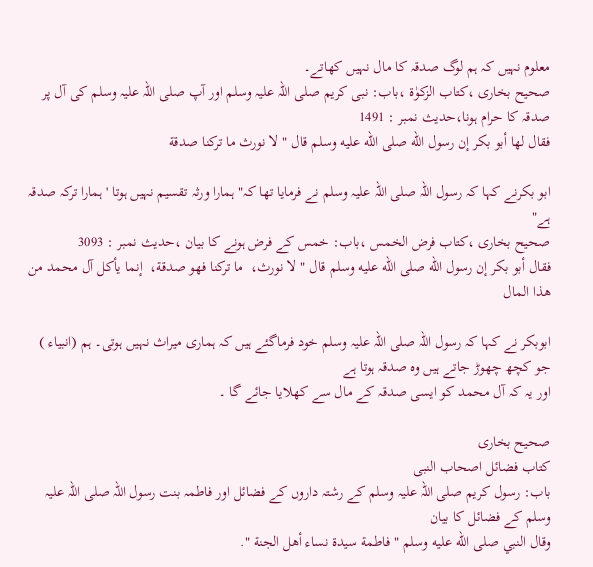معلوم نہیں کہ ہم لوگ صدقہ کا مال نہیں کھاتے۔
صحیح بخاری ،کتاب الزکوٰۃ ،باب: نبی کریم صلی اللہ علیہ وسلم اور آپ صلی اللہ علیہ وسلم کی آل پر صدقہ کا حرام ہونا،حدیث نمبر : 1491
فقال لها أبو بكر إن رسول الله صلى الله عليه وسلم قال " لا نورث ما تركنا صدقة

ابو بکرنے کہا کہ رسول اللہ صلی اللہ علیہ وسلم نے فرمایا تھا کہ" ہمارا ورثہ تقسیم نہیں ہوتا ' ہمارا ترکہ صدقہ ہے"
صحیح بخاری ،کتاب فرض الخمس ،باب: خمس کے فرض ہونے کا بیان ،حدیث نمبر : 3093
فقال أبو بكر إن رسول الله صلى الله عليه وسلم قال " لا نورث،  ما تركنا فهو صدقة،  إنما يأكل آل محمد من هذا المال

ابوبکر نے کہا کہ رسول اللہ صلی اللہ علیہ وسلم خود فرماگئے ہیں کہ ہماری میراث نہیں ہوتی۔ ہم (انبیاء ) جو کچھ چھوڑ جاتے ہیں وہ صدقہ ہوتا ہے
اور یہ کہ آل محمد کو ایسی صدقہ کے مال سے کھلایا جائے گا ۔

صحیح بخاری
کتاب فضائل اصحاب النبی
باب: رسول کریم صلی اللہ علیہ وسلم کے رشتہ داروں کے فضائل اور فاطمہ بنت رسول اللہ صلی اللہ علیہ وسلم کے فضائل کا بیان
وقال النبي صلى الله عليه وسلم " فاطمة سيدة نساء أهل الجنة ".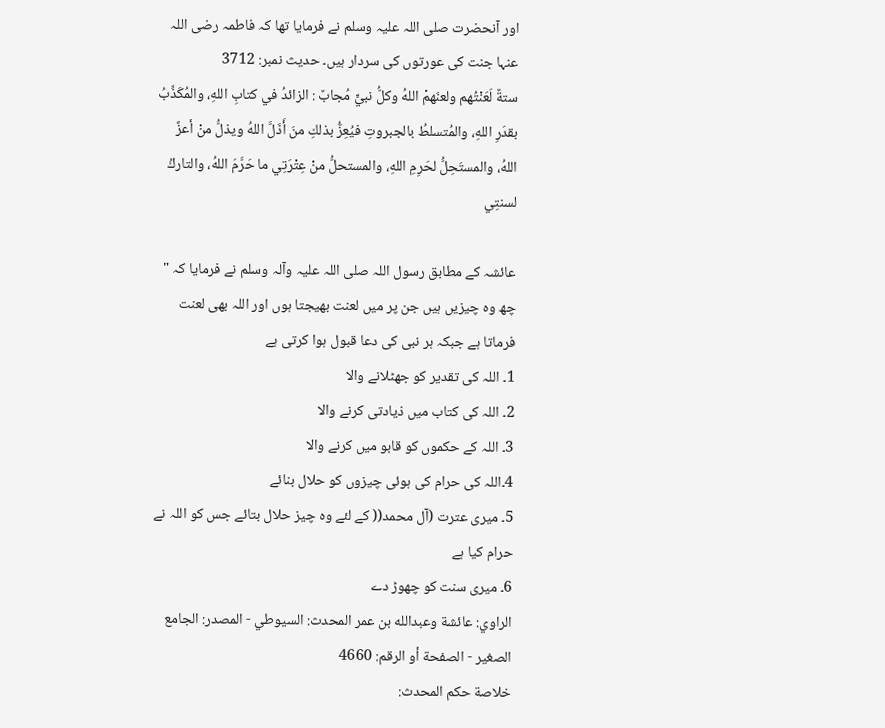اور آنحضرت صلی اللہ علیہ وسلم نے فرمایا تھا کہ فاطمہ رضی اللہ عنہا جنت کی عورتوں کی سردار ہیں۔ حدیث نمبر: 3712
ستةٌ لَعَنْتُهم ولعنَهمْ اللهُ وكلُّ نبيٍّ مُجابٌ : الزائدُ في كتابِ اللهِ، والمُكَذِّبُ بقدَرِ اللهِ، والمُتسلطُ بالجبروتِ فيُعِزُّ بذلكِ منَ أَذَلَّ اللهُ ويذلُّ منْ أعزَّ اللهُ، والمستَحِلُّ لحَرِمِ اللهِ، والمستحلُّ منْ عِتْرَتِي ما حَرَّمَ اللهُ، والتاركُ لسنتِي

عائشہ کے مطابق رسول اللہ صلی اللہ علیہ وآلہ وسلم نے فرمایا کہ " چھ وہ چیزیں ہیں جن پر میں لعنت بھیجتا ہوں اور اللہ بھی لعنت فرماتا ہے جبکہ ہر نبی کی دعا قبول ہوا کرتی ہے
1۔ اللہ کی تقدیر کو جھٹلانے والا
2۔ اللہ کی کتاب میں ذیادتی کرنے والا
3۔ اللہ کے حکموں کو قابو میں کرنے والا
4۔اللہ کی حرام کی ہوئی چیزوں کو حلال بنائے
5۔ میری عترت (آل محمد(( کے لئے وہ چیز حلال بتائے جس کو اللہ نے حرام کیا ہے
6۔ میری سنت کو چھوڑ دے
الراوي: عائشة وعبدالله بن عمر المحدث: السيوطي - المصدر: الجامع الصغير - الصفحة أو الرقم: 4660
خلاصة حكم المحدث: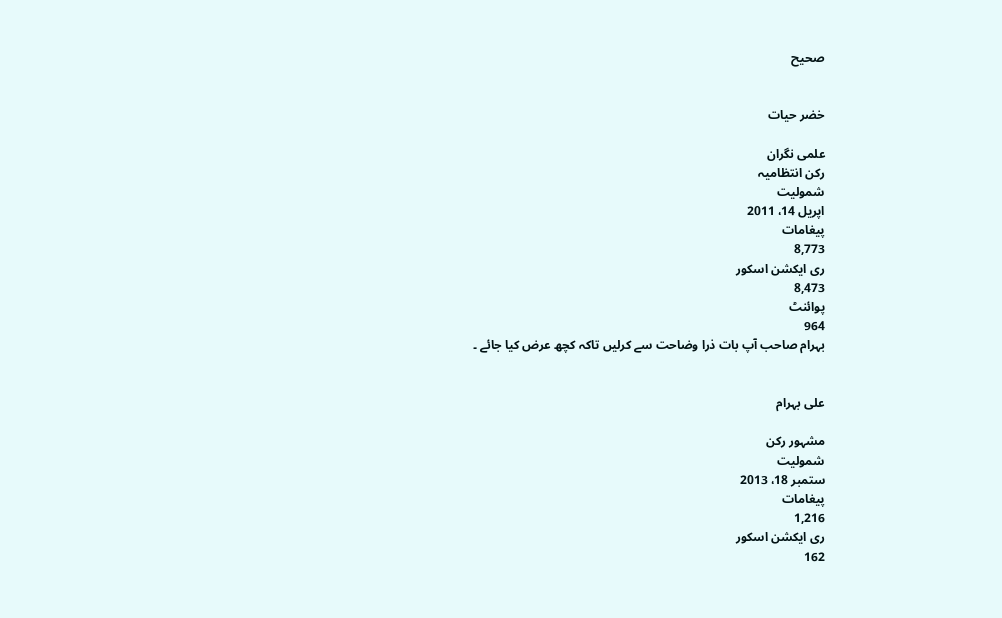صحيح


خضر حیات

علمی نگران
رکن انتظامیہ
شمولیت
اپریل 14، 2011
پیغامات
8,773
ری ایکشن اسکور
8,473
پوائنٹ
964
بہرام صاحب آپ بات ذرا وضاحت سے کرلیں تاکہ کچھ عرض کیا جائے ۔


علی بہرام

مشہور رکن
شمولیت
ستمبر 18، 2013
پیغامات
1,216
ری ایکشن اسکور
162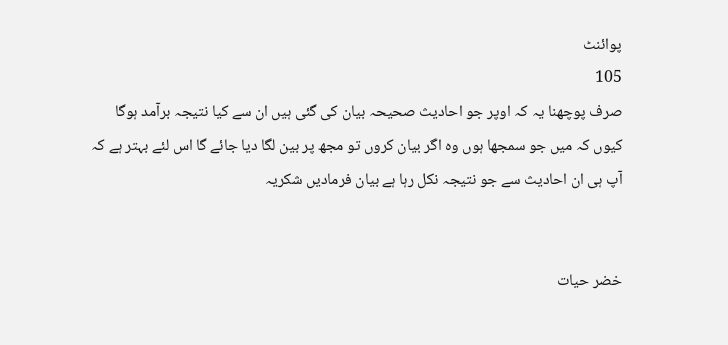پوائنٹ
105
صرف پوچھنا یہ کہ اوپر جو احادیث صحیحہ بیان کی گئی ہیں ان سے کیا نتیجہ برآمد ہوگا کیوں کہ میں جو سمجھا ہوں وہ اگر بیان کروں تو مجھ پر بین لگا دیا جائے گا اس لئے بہتر ہے کہ آپ ہی ان احادیث سے جو نتیجہ نکل رہا ہے بیان فرمادیں شکریہ


خضر حیات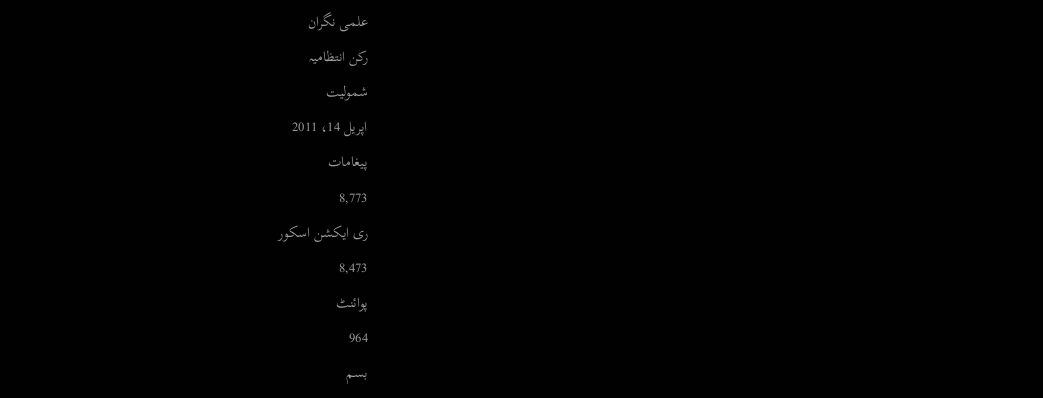علمی نگران
رکن انتظامیہ
شمولیت
اپریل 14، 2011
پیغامات
8,773
ری ایکشن اسکور
8,473
پوائنٹ
964
بسم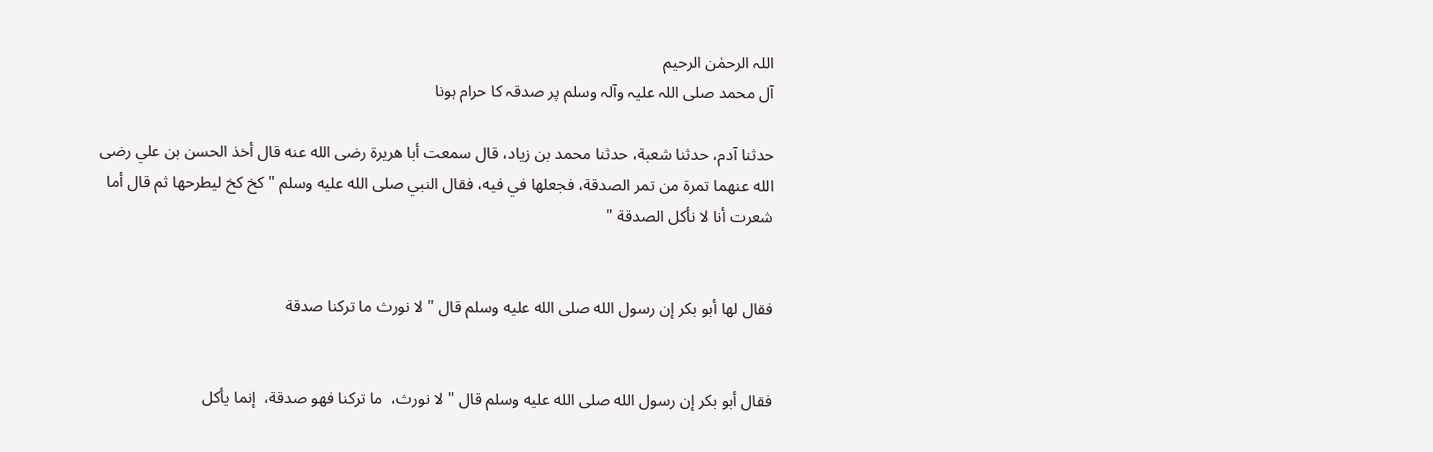اللہ الرحمٰن الرحیم
آل محمد صلی اللہ علیہ وآلہ وسلم پر صدقہ کا حرام ہونا

حدثنا آدم، حدثنا شعبة، حدثنا محمد بن زياد، قال سمعت أبا هريرة رضى الله عنه قال أخذ الحسن بن علي رضى الله عنهما تمرة من تمر الصدقة، فجعلها في فيه، فقال النبي صلى الله عليه وسلم " كخ كخ ليطرحها ثم قال أما شعرت أنا لا نأكل الصدقة "


فقال لها أبو بكر إن رسول الله صلى الله عليه وسلم قال " لا نورث ما تركنا صدقة


فقال أبو بكر إن رسول الله صلى الله عليه وسلم قال " لا نورث،  ما تركنا فهو صدقة،  إنما يأكل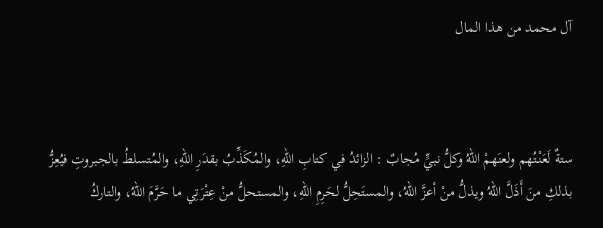آل محمد من هذا المال



ستةٌ لَعَنْتُهم ولعنَهمْ اللهُ وكلُّ نبيٍّ مُجابٌ : الزائدُ في كتابِ اللهِ، والمُكَذِّبُ بقدَرِ اللهِ، والمُتسلطُ بالجبروتِ فيُعِزُّ بذلكِ منَ أَذَلَّ اللهُ ويذلُّ منْ أعزَّ اللهُ، والمستَحِلُّ لحَرِمِ اللهِ، والمستحلُّ منْ عِتْرَتِي ما حَرَّمَ اللهُ، والتاركُ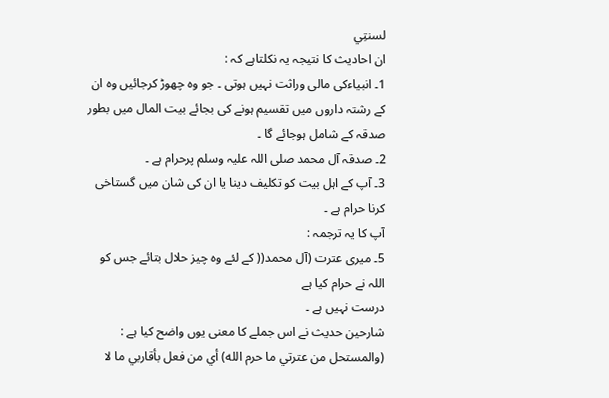لسنتِي
ان احادیث کا نتیجہ یہ نکلتاہے کہ :
1۔ انبیاءکی مالی وراثت نہیں ہوتی ۔ جو وہ چھوڑ کرجائیں وہ ان کے رشتہ داروں میں تقسیم ہونے کی بجائے بیت المال میں بطور صدقہ کے شامل ہوجائے گا ۔
2۔ صدقہ آل محمد صلی اللہ علیہ وسلم پرحرام ہے ۔
3۔ آپ کے اہل بیت کو تکلیف دینا یا ان کی شان میں گستاخی کرنا حرام ہے ۔
آپ کا یہ ترجمہ :
5۔ میری عترت (آل محمد(( کے لئے وہ چیز حلال بتائے جس کو اللہ نے حرام کیا ہے
درست نہیں ہے ۔
شارحین حدیث نے اس جملے کا معنی یوں واضح کیا ہے :
(والمستحل من عترتي ما حرم الله) أي من فعل بأقاربي ما لا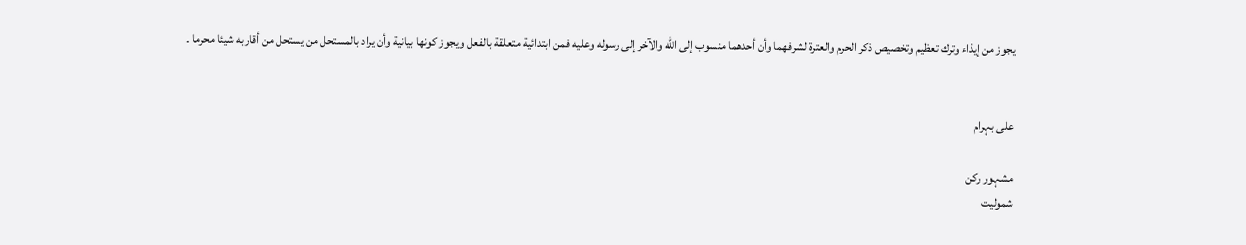يجوز من إيذاء وترك تعظيم وتخصيص ذكر الحرم والعترة لشرفهما وأن أحدهما منسوب إلى الله والآخر إلى رسوله وعليه فمن ابتدائية متعلقة بالفعل ويجوز كونها بيانية وأن يراد بالمستحل من يستحل من أقاربه شيئا محرما ۔


علی بہرام

مشہور رکن
شمولیت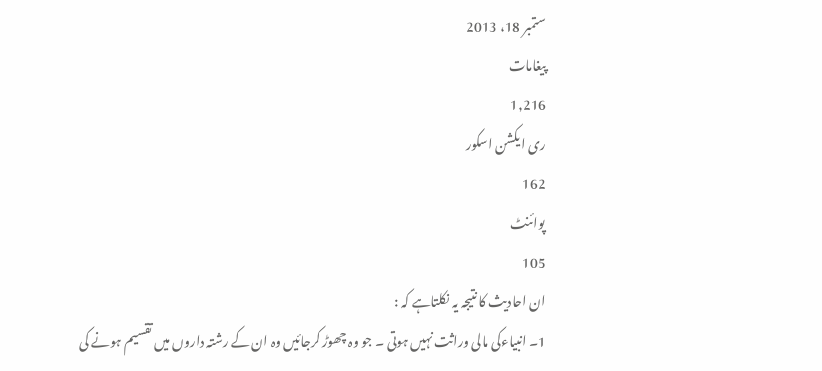ستمبر 18، 2013
پیغامات
1,216
ری ایکشن اسکور
162
پوائنٹ
105
ان احادیث کا نتیجہ یہ نکلتاہے کہ :
1۔ انبیاءکی مالی وراثت نہیں ہوتی ۔ جو وہ چھوڑ کرجائیں وہ ان کے رشتہ داروں میں تقسیم ہونے کی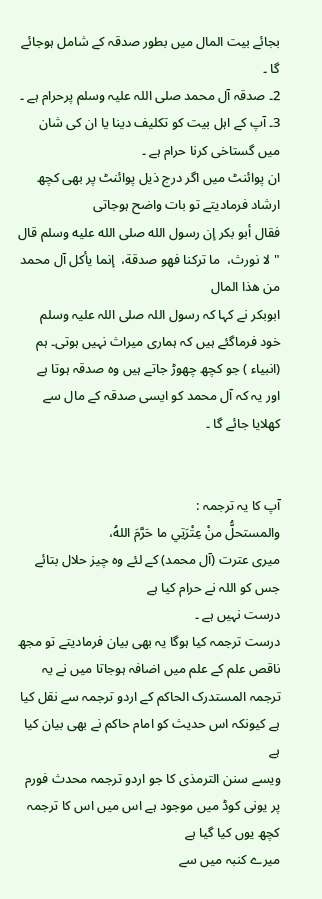بجائے بیت المال میں بطور صدقہ کے شامل ہوجائے گا ۔
2۔ صدقہ آل محمد صلی اللہ علیہ وسلم پرحرام ہے ۔
3۔ آپ کے اہل بیت کو تکلیف دینا یا ان کی شان میں گستاخی کرنا حرام ہے ۔
ان پوائنٹ میں اگر درج ذیل پوائنٹ پر بھی کچھ ارشاد فرمادیتے تو بات واضح ہوجاتی
فقال أبو بكر إن رسول الله صلى الله عليه وسلم قال " لا نورث،  ما تركنا فهو صدقة،  إنما يأكل آل محمد من هذا المال
ابوبکر نے کہا کہ رسول اللہ صلی اللہ علیہ وسلم خود فرماگئے ہیں کہ ہماری میراث نہیں ہوتی۔ ہم (انبیاء ) جو کچھ چھوڑ جاتے ہیں وہ صدقہ ہوتا ہے
اور یہ کہ آل محمد کو ایسی صدقہ کے مال سے کھلایا جائے گا ۔


آپ کا یہ ترجمہ :
والمستحلُّ منْ عِتْرَتِي ما حَرَّمَ اللهُ،
میری عترت (آل محمد) کے لئے وہ چیز حلال بتائے جس کو اللہ نے حرام کیا ہے
درست نہیں ہے ۔
درست ترجمہ کیا ہوگا یہ بھی بیان فرمادیتے تو مجھ ناقص علم کے علم میں اضافہ ہوجاتا میں نے یہ ترجمہ المستدرک الحاکم کے اردو ترجمہ سے نقل کیا ہے کیونکہ اس حدیث کو امام حاکم نے بھی بیان کیا ہے
ویسے سنن الترمذی کا جو اردو ترجمہ محدث فورم پر یونی کوڈ میں موجود ہے اس میں اس کا ترجمہ کچھ یوں کیا گیا ہے
میرے کنبہ میں سے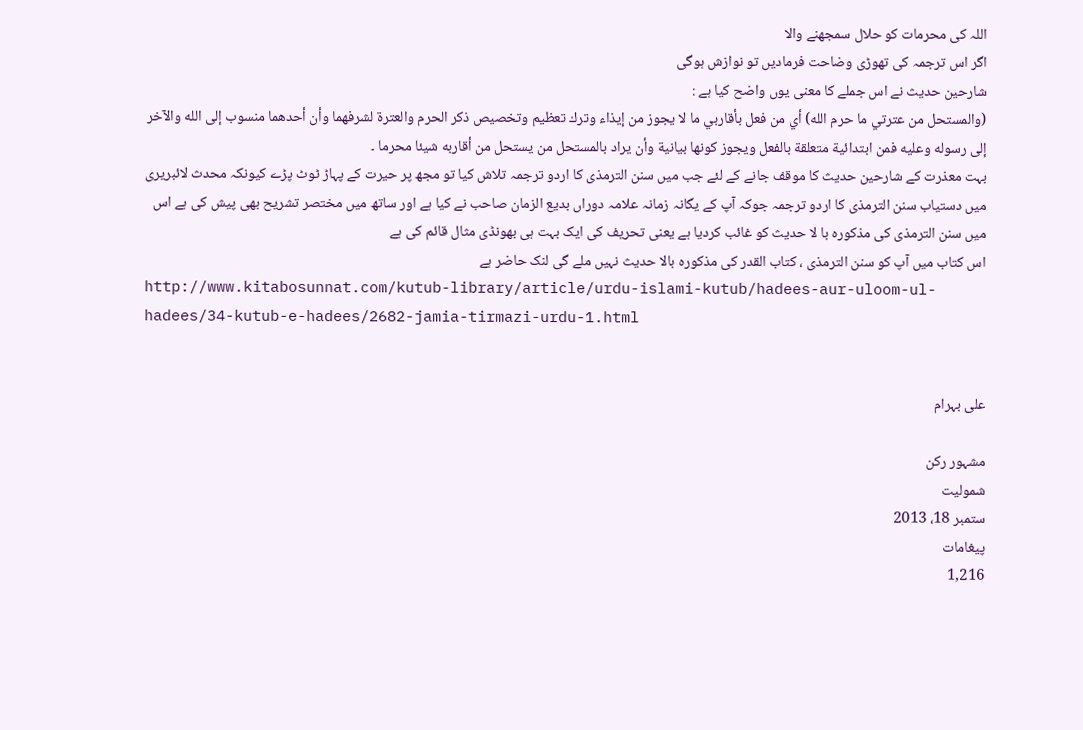اللہ کی محرمات کو حلال سمجھنے والا
اگر اس ترجمہ کی تھوڑی وضاحت فرمادیں تو نوازش ہوگی
شارحین حدیث نے اس جملے کا معنی یوں واضح کیا ہے :
(والمستحل من عترتي ما حرم الله) أي من فعل بأقاربي ما لا يجوز من إيذاء وترك تعظيم وتخصيص ذكر الحرم والعترة لشرفهما وأن أحدهما منسوب إلى الله والآخر إلى رسوله وعليه فمن ابتدائية متعلقة بالفعل ويجوز كونها بيانية وأن يراد بالمستحل من يستحل من أقاربه شيئا محرما ۔
بہت معذرت کے شارحین حدیث کا موقف جانے کے لئے جب میں سنن الترمذی کا اردو ترجمہ تلاش کیا تو مجھ پر حیرت کے پہاڑ ٹوٹ پڑے کیونکہ محدث لائبریری میں دستیاب سنن الترمذی کا اردو ترجمہ جوکہ آپ کے یگانہ زمانہ علامہ دوراں بدیع الزمان صاحب نے کیا ہے اور ساتھ میں مختصر تشریح بھی پیش کی ہے اس میں سنن الترمذی کی مذکورہ با لا حدیث کو غائب کردیا ہے یعنی تحریف کی ایک بہت ہی بھونڈی مثال قائم کی ہے
اس کتاب میں آپ کو سنن الترمذی ، کتاب القدر کی مذکورہ بالا حدیث نہیں ملے گی لنک حاضر ہے
http://www.kitabosunnat.com/kutub-library/article/urdu-islami-kutub/hadees-aur-uloom-ul-hadees/34-kutub-e-hadees/2682-jamia-tirmazi-urdu-1.html


علی بہرام

مشہور رکن
شمولیت
ستمبر 18، 2013
پیغامات
1,216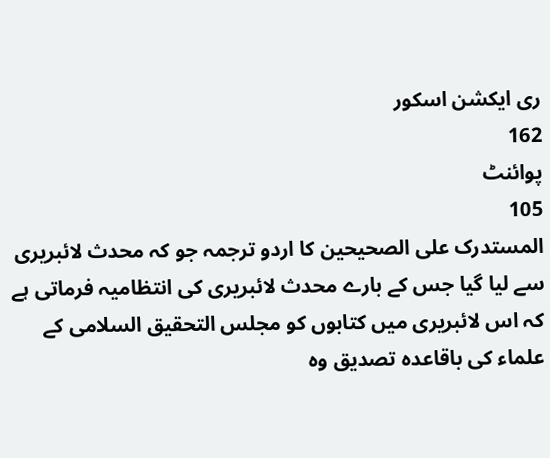ری ایکشن اسکور
162
پوائنٹ
105
المستدرک علی الصحیحین کا اردو ترجمہ جو کہ محدث لائبریری سے لیا گیا جس کے بارے محدث لائبریری کی انتظامیہ فرماتی ہے کہ اس لائبریری میں کتابوں کو مجلس التحقیق السلامی کے علماء کی باقاعدہ تصدیق وہ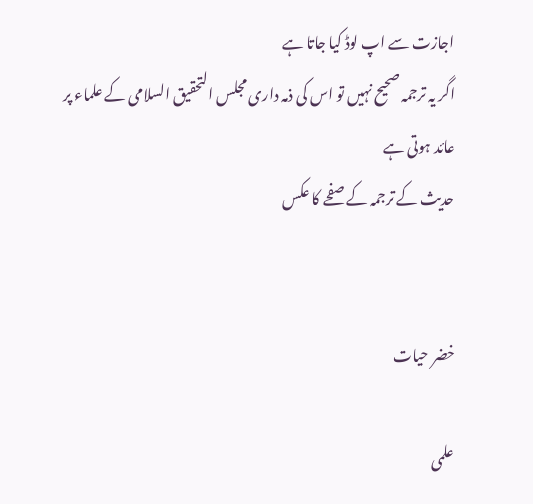اجازت سے اپ لوڈ کیا جاتا ہے
اگر یہ ترجمہ صحیح نہیں تو اس کی ذمہ داری مجلس التحقیق السلامی کے علماء پر عائد ہوتی ہے
حدیث کے ترجمہ کے صفحے کا عکس


خضر حیات

علمی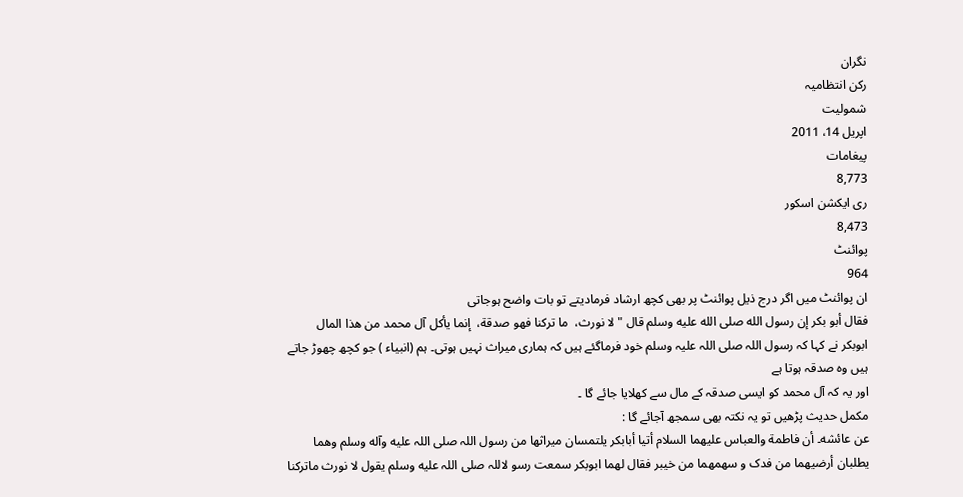نگران
رکن انتظامیہ
شمولیت
اپریل 14، 2011
پیغامات
8,773
ری ایکشن اسکور
8,473
پوائنٹ
964
ان پوائنٹ میں اگر درج ذیل پوائنٹ پر بھی کچھ ارشاد فرمادیتے تو بات واضح ہوجاتی
فقال أبو بكر إن رسول الله صلى الله عليه وسلم قال " لا نورث،  ما تركنا فهو صدقة،  إنما يأكل آل محمد من هذا المال
ابوبکر نے کہا کہ رسول اللہ صلی اللہ علیہ وسلم خود فرماگئے ہیں کہ ہماری میراث نہیں ہوتی۔ ہم (انبیاء ) جو کچھ چھوڑ جاتے ہیں وہ صدقہ ہوتا ہے
اور یہ کہ آل محمد کو ایسی صدقہ کے مال سے کھلایا جائے گا ۔
مکمل حدیث پڑھیں تو یہ نکتہ بھی سمجھ آجائے گا :
عن عائشه۔ أن فاطمة والعباس علیهما السلام أتیا أبابکر یلتمسان میراثھا من رسول اللہ صلی اللہ علیه وآله وسلم وھما یطلبان أرضیھما من فدک و سھمھما من خیبر فقال لھما ابوبکر سمعت رسو لاللہ صلی اللہ علیه وسلم یقول لا نورث ماترکنا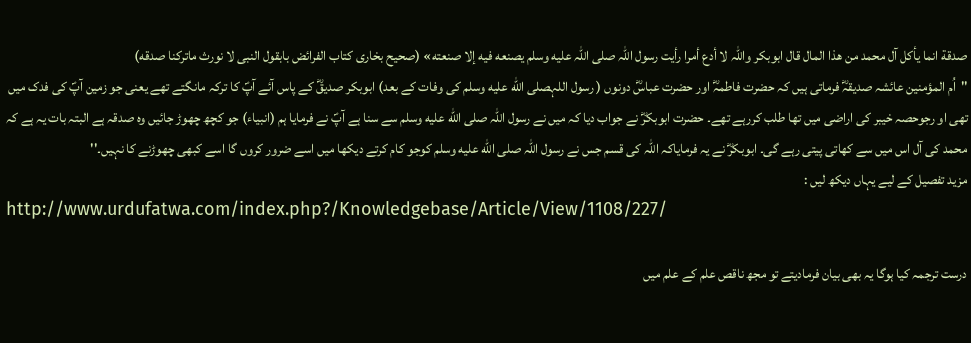صدقة انما یأکل آل محمد من ھذا المال قال ابوبکر واللہ لا أدع أمرا رأیت رسول اللہ صلی اللہ علیه وسلم يصنعه فیه إلا صنعته» (صحیح بخاری کتاب الفرائض بابقول النبی لا نورث ماترکنا صدقه)
''اُم المؤمنین عائشہ صدیقہؓ فرماتی ہیں کہ حضرت فاطمہؓ اور حضرت عباسؓ دونوں ( رسول اللہصلى الله عليه وسلم کی وفات کے بعد) ابوبکر صدیقؓ کے پاس آئے آپؐ کا ترکہ مانگتے تھے یعنی جو زمین آپؐ کی فدک میں تھی او رجوحصہ خیبر کی اراضی میں تھا طلب کررہے تھے۔ حضرت ابوبکرؓ نے جواب دیا کہ میں نے رسول اللہ صلى الله عليه وسلم سے سنا ہے آپؐ نے فرمایا ہم (انبیاء) جو کچھ چھوڑ جائیں وہ صدقہ ہے البتہ بات یہ ہے کہ محمد کی آل اس میں سے کھاتی پیتی رہے گی۔ ابوبکرؓ نے یہ فرمایاکہ اللہ کی قسم جس نے رسول اللہ صلى الله عليه وسلم کوجو کام کرتے دیکھا میں اسے ضرور کروں گا اسے کبھی چھوڑنے کا نہیں۔''
مزید تفصیل کے لیے یہاں دیکھ لیں :
http://www.urdufatwa.com/index.php?/Knowledgebase/Article/View/1108/227/

درست ترجمہ کیا ہوگا یہ بھی بیان فرمادیتے تو مجھ ناقص علم کے علم میں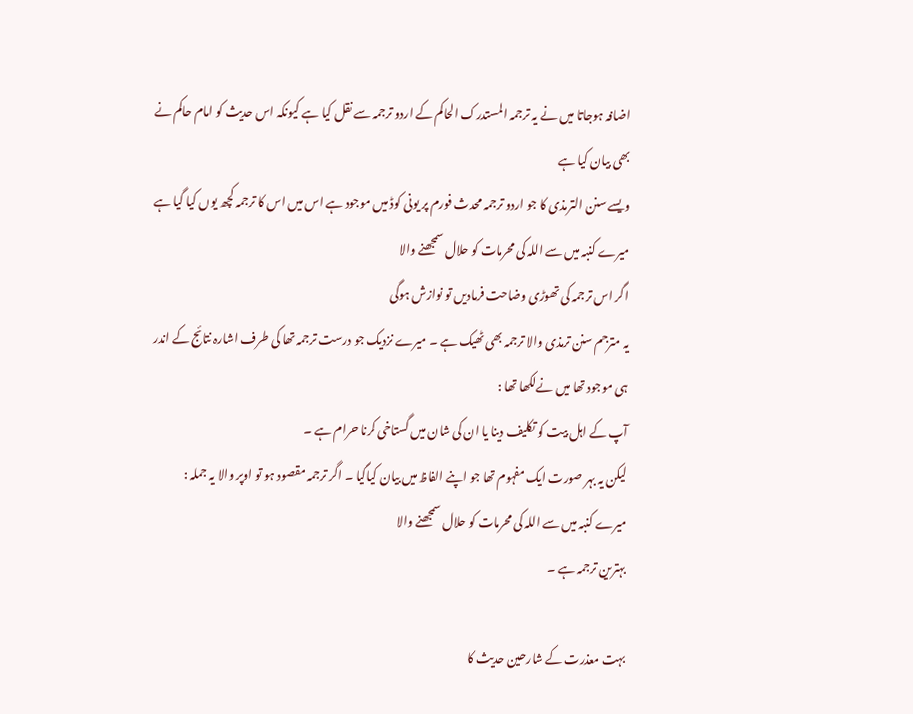اضافہ ہوجاتا میں نے یہ ترجمہ المستدرک الحاکم کے اردو ترجمہ سے نقل کیا ہے کیونکہ اس حدیث کو امام حاکم نے بھی بیان کیا ہے
ویسے سنن الترمذی کا جو اردو ترجمہ محدث فورم پر یونی کوڈ میں موجود ہے اس میں اس کا ترجمہ کچھ یوں کیا گیا ہے
میرے کنبہ میں سے اللہ کی محرمات کو حلال سمجھنے والا
اگر اس ترجمہ کی تھوڑی وضاحت فرمادیں تو نوازش ہوگی
یہ مترجم سنن ترمذی والا ترجمہ بھی ٹھیک ہے ۔ میرے نزدیک جو درست ترجمہ تھا کی طرف اشارہ نتائج کے اندر ہی موجود تھا میں نےلکھا تھا :
آپ کے اہل بیت کو تکلیف دینا یا ان کی شان میں گستاخی کرنا حرام ہے ۔
لیکن یہ بہر صورت ایک مفہوم تھا جو اپنے الفاظ میں بیان کیاگیا ۔ اگر ترجمہ مقصود ہو تو اوپر والا یہ جملہ :
میرے کنبہ میں سے اللہ کی محرمات کو حلال سمجھنے والا
بہترین ترجمہ ہے ۔

بہت معذرت کے شارحین حدیث کا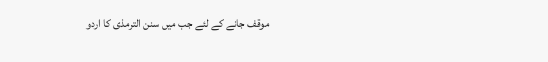موقف جانے کے لئے جب میں سنن الترمذی کا اردو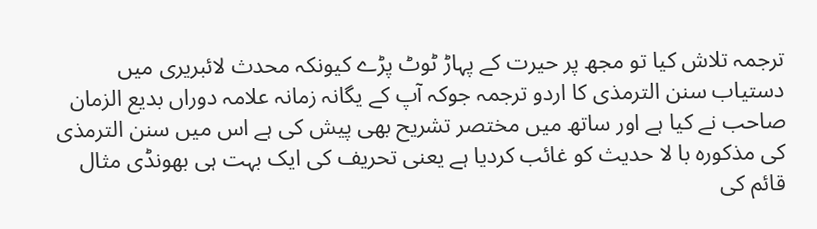ترجمہ تلاش کیا تو مجھ پر حیرت کے پہاڑ ٹوٹ پڑے کیونکہ محدث لائبریری میں دستیاب سنن الترمذی کا اردو ترجمہ جوکہ آپ کے یگانہ زمانہ علامہ دوراں بدیع الزمان صاحب نے کیا ہے اور ساتھ میں مختصر تشریح بھی پیش کی ہے اس میں سنن الترمذی کی مذکورہ با لا حدیث کو غائب کردیا ہے یعنی تحریف کی ایک بہت ہی بھونڈی مثال قائم کی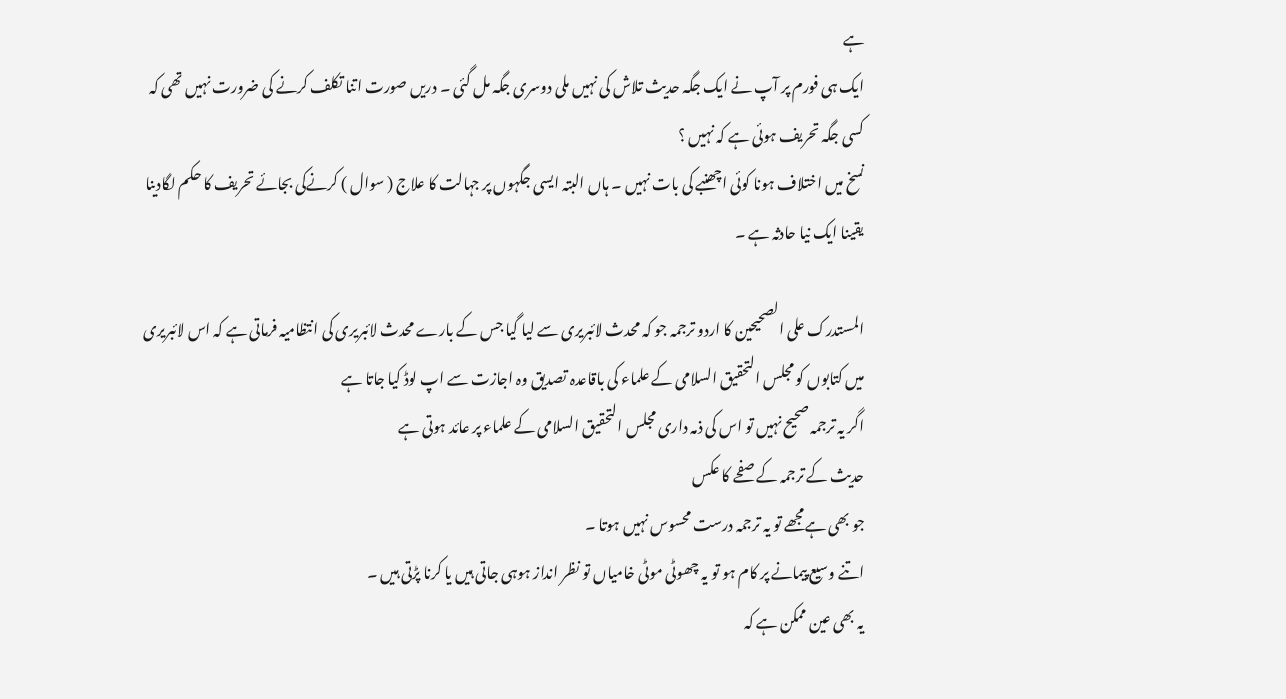ہے
ایک ہی فورم پر آپ نے ایک جگہ حدیث تلاش کی نہیں ملی دوسری جگہ مل گئی ۔ دریں صورت اتنا تکلف کرنے کی ضرورت نہیں تھی کہ کسی جگہ تحریف ہوئی ہے کہ نہیں ؟
نسخ میں اختلاف ہونا کوئی اچھنبے کی بات نہیں ۔ ہاں البتہ ایسی جگہوں پر جہالت کا علاج ( سوال ) کرنےکی بجائے تحریف کا حکم لگادینا یقینا ایک نیا حادثہ ہے ۔

المستدرک علی الصحیحین کا اردو ترجمہ جو کہ محدث لائبریری سے لیا گیا جس کے بارے محدث لائبریری کی انتظامیہ فرماتی ہے کہ اس لائبریری میں کتابوں کو مجلس التحقیق السلامی کے علماء کی باقاعدہ تصدیق وہ اجازت سے اپ لوڈ کیا جاتا ہے
اگر یہ ترجمہ صحیح نہیں تو اس کی ذمہ داری مجلس التحقیق السلامی کے علماء پر عائد ہوتی ہے
حدیث کے ترجمہ کے صفحے کا عکس
جو بھی ہےمجھے تو یہ ترجمہ درست محسوس نہیں ہوتا ۔
اتنے وسیع پیمانے پر کام ہو تو یہ چھوٹی موٹی خامیاں تو نظر انداز ہوہی جاتی ہیں یا کرنا پڑتی ہیں ۔
یہ بھی عین ممکن ہے کہ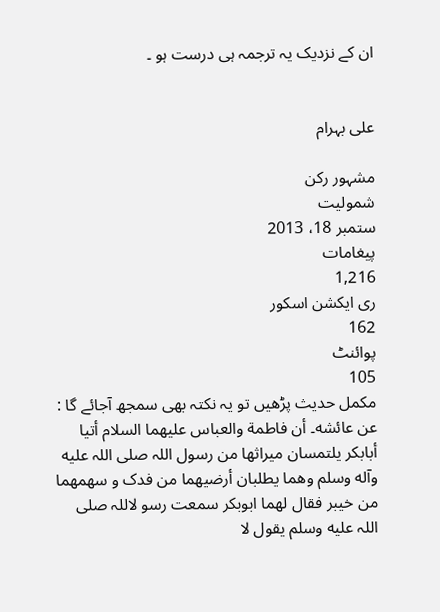ان کے نزدیک یہ ترجمہ ہی درست ہو ۔


علی بہرام

مشہور رکن
شمولیت
ستمبر 18، 2013
پیغامات
1,216
ری ایکشن اسکور
162
پوائنٹ
105
مکمل حدیث پڑھیں تو یہ نکتہ بھی سمجھ آجائے گا :
عن عائشه۔ أن فاطمة والعباس علیهما السلام أتیا أبابکر یلتمسان میراثھا من رسول اللہ صلی اللہ علیه وآله وسلم وھما یطلبان أرضیھما من فدک و سھمھما من خیبر فقال لھما ابوبکر سمعت رسو لاللہ صلی اللہ علیه وسلم یقول لا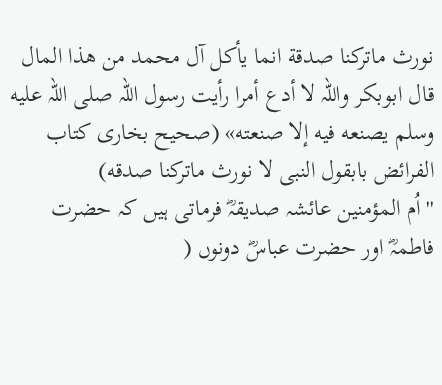نورث ماترکنا صدقة انما یأکل آل محمد من ھذا المال قال ابوبکر واللہ لا أدع أمرا رأیت رسول اللہ صلی اللہ علیه وسلم يصنعه فیه إلا صنعته» (صحیح بخاری کتاب الفرائض بابقول النبی لا نورث ماترکنا صدقه)
''اُم المؤمنین عائشہ صدیقہؓ فرماتی ہیں کہ حضرت فاطمہؓ اور حضرت عباسؓ دونوں (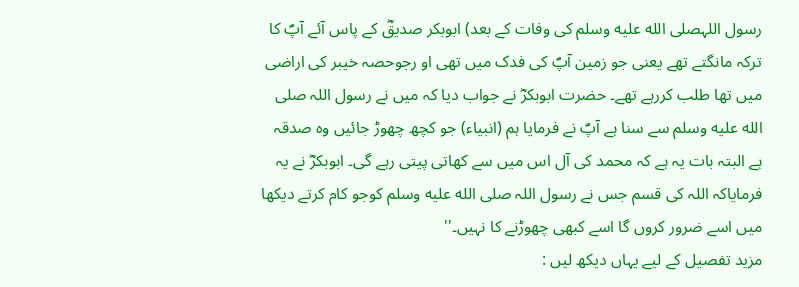رسول اللہصلى الله عليه وسلم کی وفات کے بعد) ابوبکر صدیقؓ کے پاس آئے آپؐ کا ترکہ مانگتے تھے یعنی جو زمین آپؐ کی فدک میں تھی او رجوحصہ خیبر کی اراضی میں تھا طلب کررہے تھے۔ حضرت ابوبکرؓ نے جواب دیا کہ میں نے رسول اللہ صلى الله عليه وسلم سے سنا ہے آپؐ نے فرمایا ہم (انبیاء) جو کچھ چھوڑ جائیں وہ صدقہ ہے البتہ بات یہ ہے کہ محمد کی آل اس میں سے کھاتی پیتی رہے گی۔ ابوبکرؓ نے یہ فرمایاکہ اللہ کی قسم جس نے رسول اللہ صلى الله عليه وسلم کوجو کام کرتے دیکھا میں اسے ضرور کروں گا اسے کبھی چھوڑنے کا نہیں۔''
مزید تفصیل کے لیے یہاں دیکھ لیں :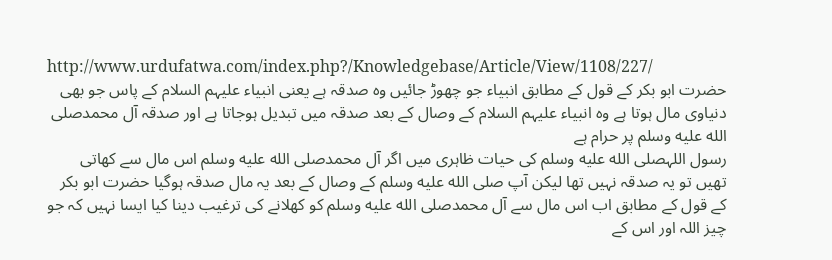http://www.urdufatwa.com/index.php?/Knowledgebase/Article/View/1108/227/
حضرت ابو بکر کے قول کے مطابق انبیاء جو چھوڑ جائیں وہ صدقہ ہے یعنی انبیاء علیہم السلام کے پاس جو بھی دنیاوی مال ہوتا ہے وہ انبیاء علیہم السلام کے وصال کے بعد صدقہ میں تبدیل ہوجاتا ہے اور صدقہ آل محمدصلى الله عليه وسلم پر حرام ہے
رسول اللہصلى الله عليه وسلم کی حیات ظاہری میں اگر آل محمدصلى الله عليه وسلم اس مال سے کھاتی تھیں تو یہ صدقہ نہیں تھا لیکن آپ صلى الله عليه وسلم کے وصال کے بعد یہ مال صدقہ ہوگیا حضرت ابو بکر کے قول کے مطابق اب اس مال سے آل محمدصلى الله عليه وسلم کو کھلانے کی ترغیب دینا کیا ایسا نہیں کہ جو چیز اللہ اور اس کے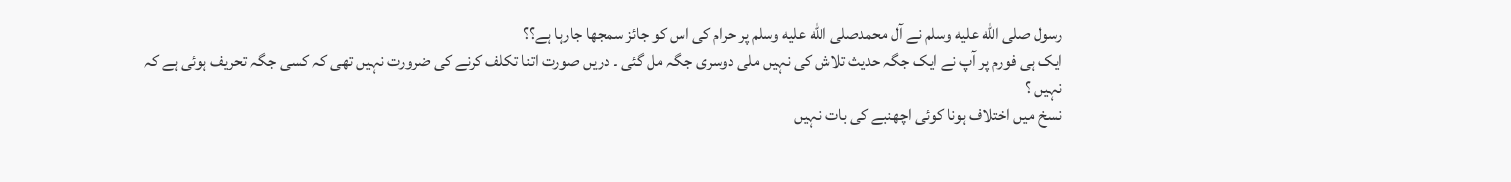رسول صلى الله عليه وسلم نے آل محمدصلى الله عليه وسلم پر حرام کی اس کو جائز سمجھا جارہا ہے؟؟
ایک ہی فورم پر آپ نے ایک جگہ حدیث تلاش کی نہیں ملی دوسری جگہ مل گئی ۔ دریں صورت اتنا تکلف کرنے کی ضرورت نہیں تھی کہ کسی جگہ تحریف ہوئی ہے کہ نہیں ؟
نسخ میں اختلاف ہونا کوئی اچھنبے کی بات نہیں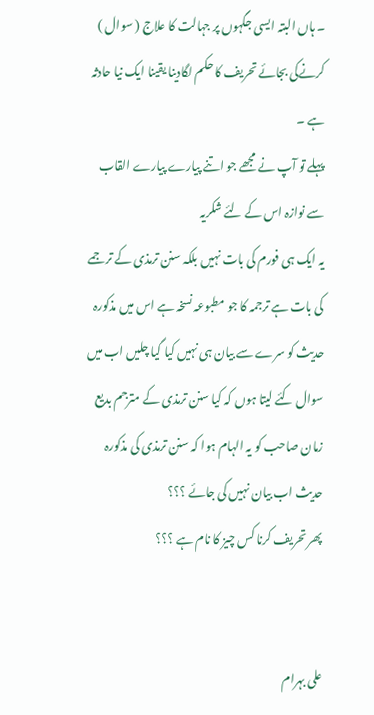۔ ہاں البتہ ایسی جگہوں پر جہالت کا علاج ( سوال ) کرنےکی بجائے تحریف کا حکم لگادینا یقینا ایک نیا حادثہ ہے ۔
پہلے تو آپ نے مجھے جو اتنے پیارے پیارے القاب سے نوازہ اس کے لئے شکریہ
یہ ایک ہی فورم کی بات نہیں بلکہ سنن ترمذی کے ترجمے کی بات ہے ترجمہ کا جو مطبوعہ نسخہ ہے اس میں مذکورہ حدیث کو سرے سے بیان ہی نہیں کیا گیا چلیں اب میں سوال کئے لیتا ہوں کہ کیا سنن ترمذی کے مترجم بدیع زمان صاحب کو یہ الہام ہوا کہ سنن ترمذی کی مذکورہ حدیث اب بیان نہیں کی جائے ؟؟؟
پھر تحریف کرنا کس چیز کا نام ہے ؟؟؟


علی بہرام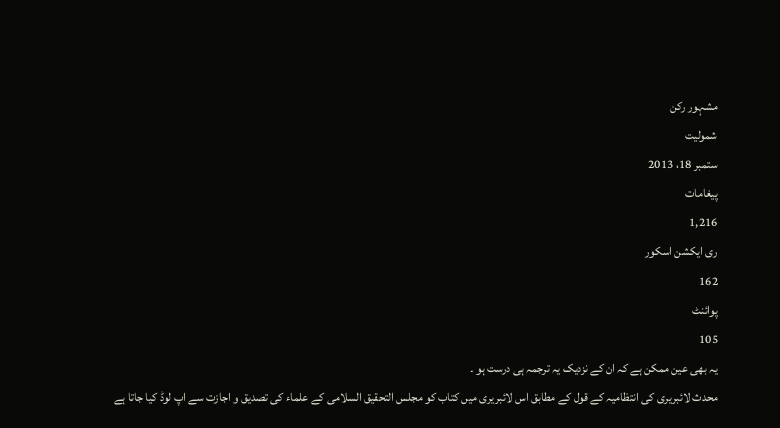مشہور رکن
شمولیت
ستمبر 18، 2013
پیغامات
1,216
ری ایکشن اسکور
162
پوائنٹ
105
یہ بھی عین ممکن ہے کہ ان کے نزدیک یہ ترجمہ ہی درست ہو ۔
محدث لائبریری کی انتظامیہ کے قول کے مطابق اس لائبریری میں کتاب کو مجلس التحقیق السلامی کے علماء کی تصدیق و اجازت سے اپ لوڈ کیا جاتا ہے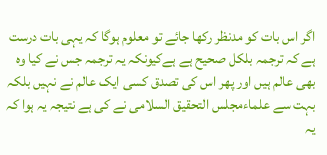اگر اس بات کو مدنظر رکھا جائے تو معلوم ہوگا کہ یہی بات درست ہے کہ ترجمہ بلکل صحیح ہے ہےکیونکہ یہ ترجمہ جس نے کیا وہ بھی عالم ہیں اور پھر اس کی تصدق کسی ایک عالم نے نہیں بلکہ بہت سے علماءمجلس التحقیق السلامی نے کی ہے نتیجہ یہ ہوا کہ یہ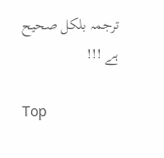ترجمہ بلکل صحیح ہے !!!

Top